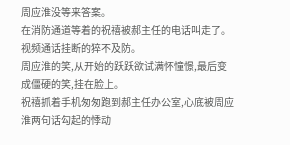周应淮没等来答案。
在消防通道等着的祝禧被郝主任的电话叫走了。
视频通话挂断的猝不及防。
周应淮的笑,从开始的跃跃欲试满怀憧憬,最后变成僵硬的笑,挂在脸上。
祝禧抓着手机匆匆跑到郝主任办公室,心底被周应淮两句话勾起的悸动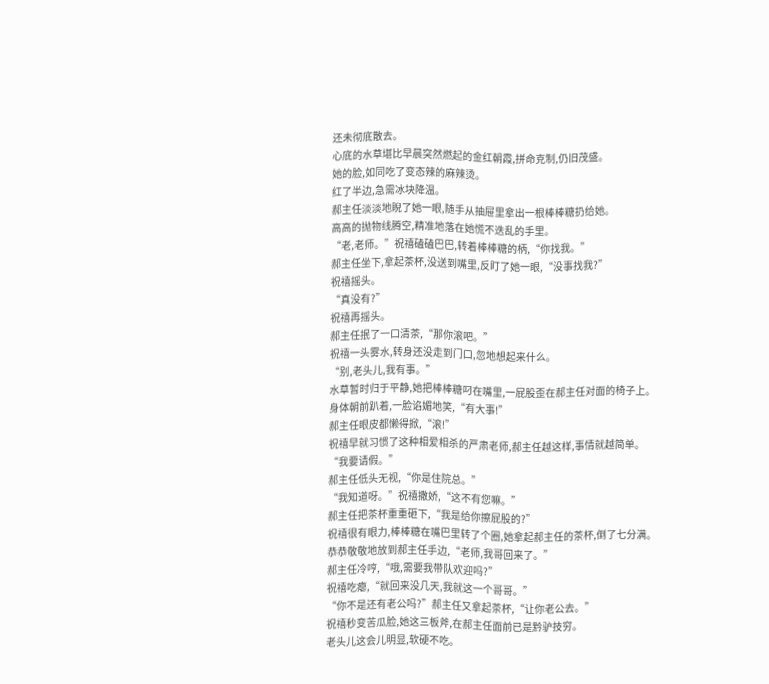还未彻底散去。
心底的水草堪比早晨突然燃起的金红朝霞,拼命克制,仍旧茂盛。
她的脸,如同吃了变态辣的麻辣烫。
红了半边,急需冰块降温。
郝主任淡淡地睨了她一眼,随手从抽屉里拿出一根棒棒糖扔给她。
高高的抛物线腾空,精准地落在她慌不迭乱的手里。
“老,老师。”祝禧磕磕巴巴,转着棒棒糖的柄,“你找我。”
郝主任坐下,拿起茶杯,没送到嘴里,反盯了她一眼,“没事找我?”
祝禧摇头。
“真没有?”
祝禧再摇头。
郝主任抿了一口清茶,“那你滚吧。”
祝禧一头雾水,转身还没走到门口,忽地想起来什么。
“别,老头儿,我有事。”
水草暂时归于平静,她把棒棒糖叼在嘴里,一屁股歪在郝主任对面的椅子上。
身体朝前趴着,一脸谄媚地笑,“有大事!”
郝主任眼皮都懒得掀,“滚!”
祝禧早就习惯了这种相爱相杀的严肃老师,郝主任越这样,事情就越简单。
“我要请假。”
郝主任低头无视,“你是住院总。”
“我知道呀。”祝禧撒娇,“这不有您嘛。”
郝主任把茶杯重重砸下,“我是给你擦屁股的?”
祝禧很有眼力,棒棒糖在嘴巴里转了个圈,她拿起郝主任的茶杯,倒了七分满。
恭恭敬敬地放到郝主任手边,“老师,我哥回来了。”
郝主任冷哼,“哦,需要我带队欢迎吗?”
祝禧吃瘪,“就回来没几天,我就这一个哥哥。”
“你不是还有老公吗?”郝主任又拿起茶杯,“让你老公去。”
祝禧秒变苦瓜脸,她这三板斧,在郝主任面前已是黔驴技穷。
老头儿这会儿明显,软硬不吃。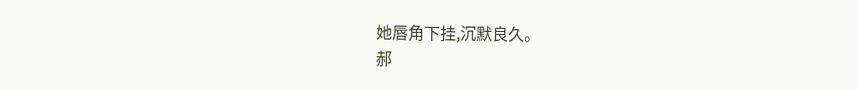她唇角下挂,沉默良久。
郝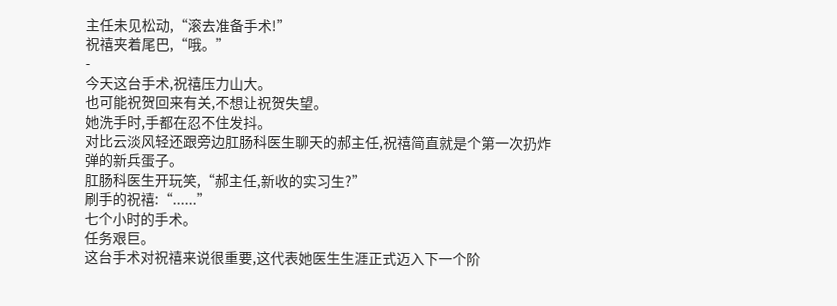主任未见松动,“滚去准备手术!”
祝禧夹着尾巴,“哦。”
-
今天这台手术,祝禧压力山大。
也可能祝贺回来有关,不想让祝贺失望。
她洗手时,手都在忍不住发抖。
对比云淡风轻还跟旁边肛肠科医生聊天的郝主任,祝禧简直就是个第一次扔炸弹的新兵蛋子。
肛肠科医生开玩笑,“郝主任,新收的实习生?”
刷手的祝禧:“......”
七个小时的手术。
任务艰巨。
这台手术对祝禧来说很重要,这代表她医生生涯正式迈入下一个阶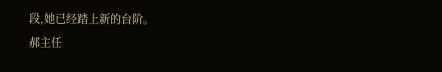段,她已经踏上新的台阶。
郝主任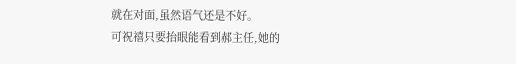就在对面,虽然语气还是不好。
可祝禧只要抬眼能看到郝主任,她的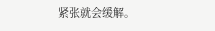紧张就会缓解。